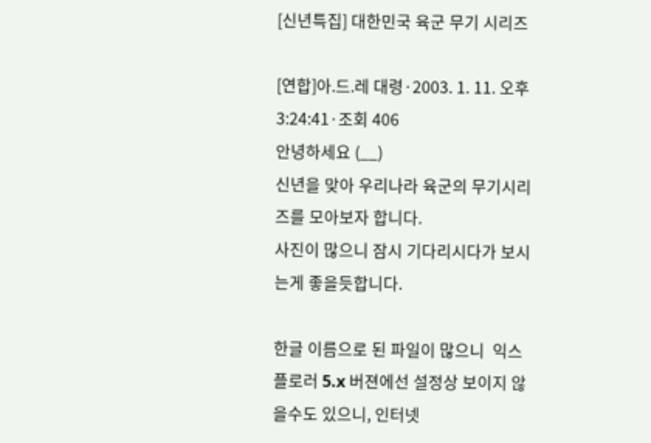[신년특집] 대한민국 육군 무기 시리즈

[연합]아.드.레 대령·2003. 1. 11. 오후 3:24:41·조회 406
안녕하세요 (__)
신년을 맞아 우리나라 육군의 무기시리즈를 모아보자 합니다.
사진이 많으니 잠시 기다리시다가 보시는게 좋을듯합니다.

한글 이름으로 된 파일이 많으니  익스플로러 5.x 버젼에선 설정상 보이지 않을수도 있으니, 인터넷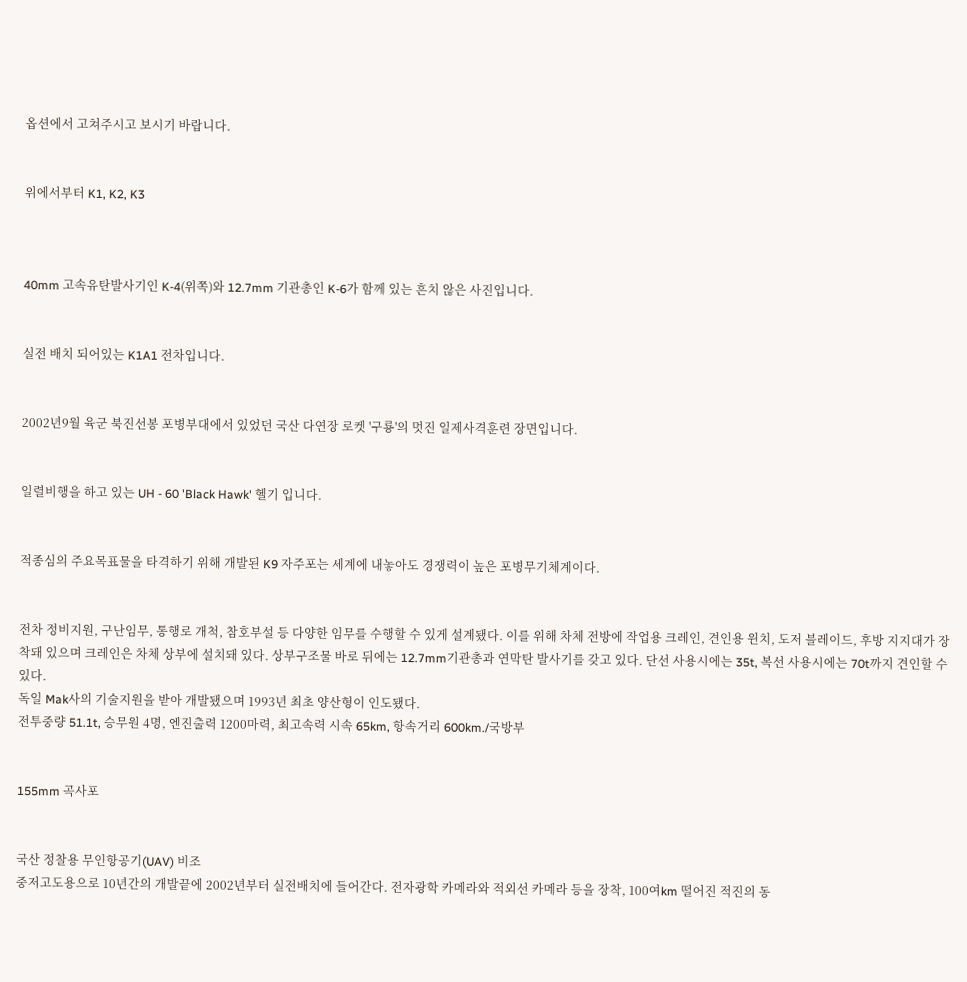옵션에서 고쳐주시고 보시기 바랍니다.


위에서부터 K1, K2, K3



40mm 고속유탄발사기인 K-4(위쪽)와 12.7mm 기관총인 K-6가 함께 있는 흔치 않은 사진입니다.


실전 배치 되어있는 K1A1 전차입니다.


2002년9월 육군 북진선봉 포병부대에서 있었던 국산 다연장 로켓 '구룡'의 멋진 일제사격훈련 장면입니다.


일렬비행을 하고 있는 UH - 60 'Black Hawk' 헬기 입니다.


적종심의 주요목표물을 타격하기 위해 개발된 K9 자주포는 세계에 내놓아도 경쟁력이 높은 포병무기체계이다.


전차 정비지원, 구난임무, 통행로 개척, 참호부설 등 다양한 임무를 수행할 수 있게 설계됐다. 이를 위해 차체 전방에 작업용 크레인, 견인용 윈치, 도저 블레이드, 후방 지지대가 장착돼 있으며 크레인은 차체 상부에 설치돼 있다. 상부구조물 바로 뒤에는 12.7mm기관총과 연막탄 발사기를 갖고 있다. 단선 사용시에는 35t, 복선 사용시에는 70t까지 견인할 수 있다.
독일 Mak사의 기술지원을 받아 개발됐으며 1993년 최초 양산형이 인도됐다.
전투중량 51.1t, 승무원 4명, 엔진출력 1200마력, 최고속력 시속 65km, 항속거리 600km./국방부


155mm 곡사포


국산 정찰용 무인항공기(UAV) 비조
중저고도용으로 10년간의 개발끝에 2002년부터 실전배치에 들어간다. 전자광학 카메라와 적외선 카메라 등을 장착, 100여km 떨어진 적진의 동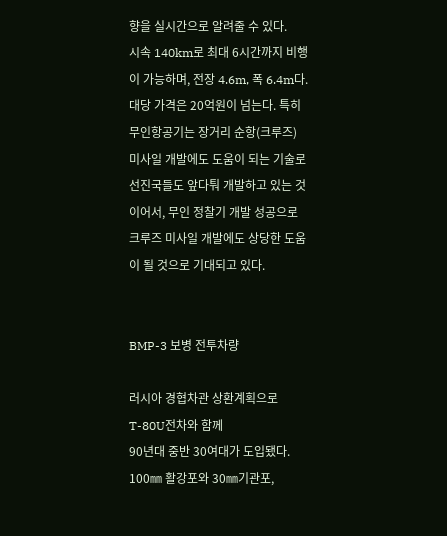향을 실시간으로 알려줄 수 있다.
시속 140km로 최대 6시간까지 비행이 가능하며, 전장 4.6m, 폭 6.4m다. 대당 가격은 20억원이 넘는다. 특히 무인항공기는 장거리 순항(크루즈) 미사일 개발에도 도움이 되는 기술로 선진국들도 앞다퉈 개발하고 있는 것이어서, 무인 정찰기 개발 성공으로 크루즈 미사일 개발에도 상당한 도움이 될 것으로 기대되고 있다.


BMP-3 보병 전투차량

러시아 경협차관 상환계획으로 T-80U전차와 함께
90년대 중반 30여대가 도입됐다.
100㎜ 활강포와 30㎜기관포,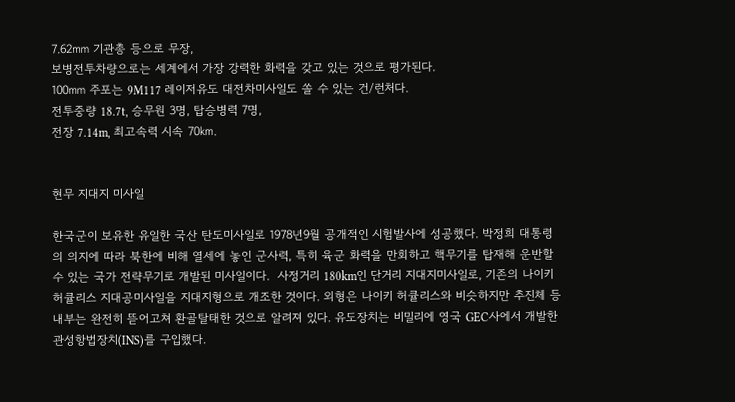7.62㎜ 기관총 등으로 무장,
보병전투차량으로는 세계에서 가장 강력한 화력을 갖고 있는 것으로 평가된다.
100㎜ 주포는 9M117 레이저유도 대전차미사일도 쏠 수 있는 건/런처다.
전투중량 18.7t, 승무원 3명, 탑승병력 7명,
전장 7.14m, 최고속력 시속 70㎞.


현무 지대지 미사일

한국군이 보유한 유일한 국산 탄도미사일로 1978년9월 공개적인 시험발사에 성공했다. 박정희 대통령의 의지에 따라 북한에 비해 열세에 놓인 군사력, 특히 육군 화력을 만회하고 핵무기를 탑재해 운반할 수 있는 국가 전략무기로 개발된 미사일이다.  사정거리 180km인 단거리 지대지미사일로, 기존의 나이키 허큘리스 지대공미사일을 지대지형으로 개조한 것이다. 외형은 나이키 허큘리스와 비슷하지만 추진체 등 내부는 완전히 뜯어고쳐 환골탈태한 것으로 알려져 있다. 유도장치는 비밀리에 영국 GEC사에서 개발한 관성항법장치(INS)를 구입했다.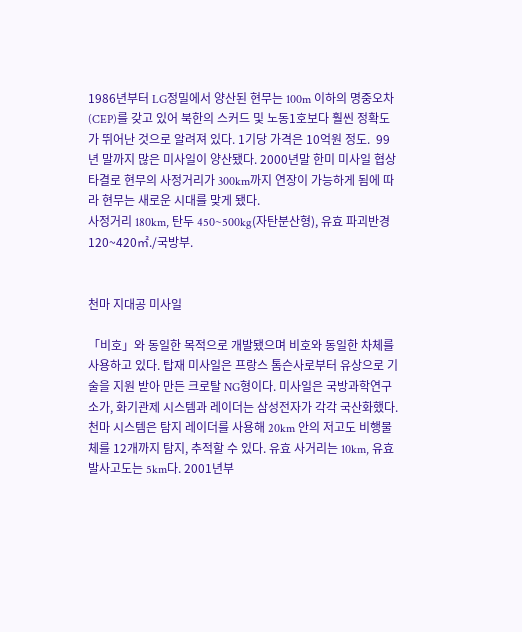1986년부터 LG정밀에서 양산된 현무는 100m 이하의 명중오차(CEP)를 갖고 있어 북한의 스커드 및 노동1호보다 훨씬 정확도가 뛰어난 것으로 알려져 있다. 1기당 가격은 10억원 정도.  99년 말까지 많은 미사일이 양산됐다. 2000년말 한미 미사일 협상 타결로 현무의 사정거리가 300km까지 연장이 가능하게 됨에 따라 현무는 새로운 시대를 맞게 됐다.
사정거리 180km, 탄두 450~500kg(자탄분산형), 유효 파괴반경 120~420㎡./국방부.


천마 지대공 미사일

「비호」와 동일한 목적으로 개발됐으며 비호와 동일한 차체를 사용하고 있다. 탑재 미사일은 프랑스 톰슨사로부터 유상으로 기술을 지원 받아 만든 크로탈 NG형이다. 미사일은 국방과학연구소가, 화기관제 시스템과 레이더는 삼성전자가 각각 국산화했다. 천마 시스템은 탐지 레이더를 사용해 20km 안의 저고도 비행물체를 12개까지 탐지, 추적할 수 있다. 유효 사거리는 10km, 유효 발사고도는 5km다. 2001년부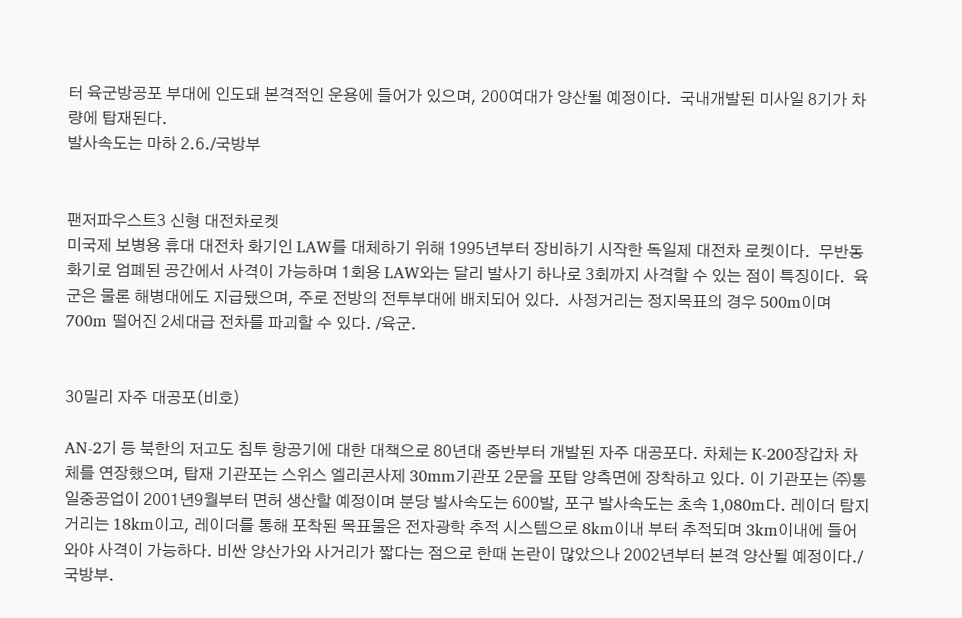터 육군방공포 부대에 인도돼 본격적인 운용에 들어가 있으며, 200여대가 양산될 예정이다.  국내개발된 미사일 8기가 차량에 탑재된다.
발사속도는 마하 2.6./국방부


팬저파우스트3 신형 대전차로켓
미국제 보병용 휴대 대전차 화기인 LAW를 대체하기 위해 1995년부터 장비하기 시작한 독일제 대전차 로켓이다.  무반동 화기로 엄폐된 공간에서 사격이 가능하며 1회용 LAW와는 달리 발사기 하나로 3회까지 사격할 수 있는 점이 특징이다.  육군은 물론 해병대에도 지급됐으며, 주로 전방의 전투부대에 배치되어 있다.  사정거리는 정지목표의 경우 500m이며 700m 떨어진 2세대급 전차를 파괴할 수 있다. /육군.


30밀리 자주 대공포(비호)

AN-2기 등 북한의 저고도 침투 항공기에 대한 대책으로 80년대 중반부터 개발된 자주 대공포다. 차체는 K-200장갑차 차체를 연장했으며, 탑재 기관포는 스위스 엘리콘사제 30mm기관포 2문을 포탑 양측면에 장착하고 있다. 이 기관포는 ㈜통일중공업이 2001년9월부터 면허 생산할 예정이며 분당 발사속도는 600발, 포구 발사속도는 초속 1,080m다. 레이더 탐지거리는 18km이고, 레이더를 통해 포착된 목표물은 전자광학 추적 시스템으로 8km이내 부터 추적되며 3km이내에 들어와야 사격이 가능하다. 비싼 양산가와 사거리가 짧다는 점으로 한때 논란이 많았으나 2002년부터 본격 양산될 예정이다./국방부.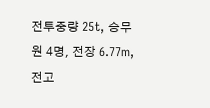전투중량 25t, 승무원 4명, 전장 6.77m, 전고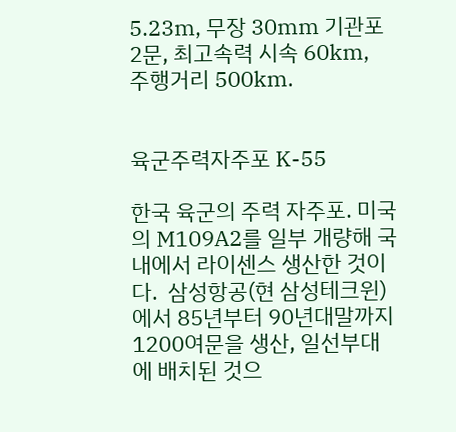5.23m, 무장 30mm 기관포 2문, 최고속력 시속 60km,  주행거리 500km.


육군주력자주포 K-55

한국 육군의 주력 자주포. 미국의 M109A2를 일부 개량해 국내에서 라이센스 생산한 것이다.  삼성항공(현 삼성테크윈)에서 85년부터 90년대말까지 1200여문을 생산, 일선부대에 배치된 것으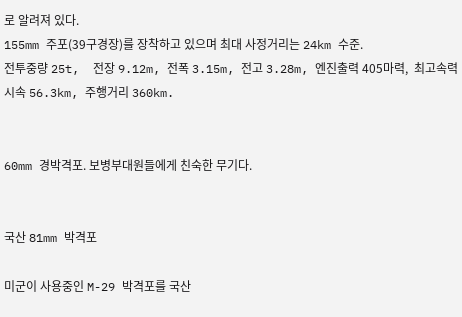로 알려져 있다.
155mm 주포(39구경장)를 장착하고 있으며 최대 사정거리는 24km 수준.
전투중량 25t,  전장 9.12m, 전폭 3.15m, 전고 3.28m, 엔진출력 405마력,  최고속력 시속 56.3km, 주행거리 360km.


60mm 경박격포. 보병부대원들에게 친숙한 무기다.


국산 81mm 박격포

미군이 사용중인 M-29 박격포를 국산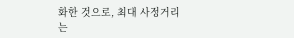화한 것으로, 최대 사정거리는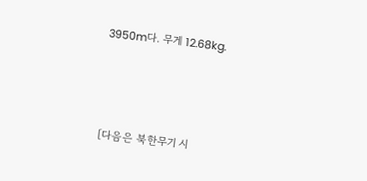3950m다. 무게 12.68kg.




[다음은 북한무기 시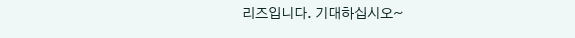리즈입니다. 기대하십시오~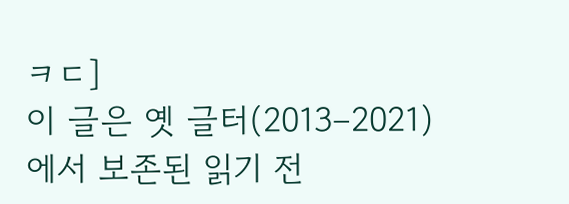ㅋㄷ]
이 글은 옛 글터(2013–2021)에서 보존된 읽기 전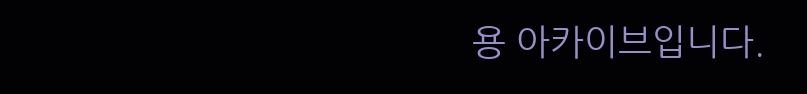용 아카이브입니다.